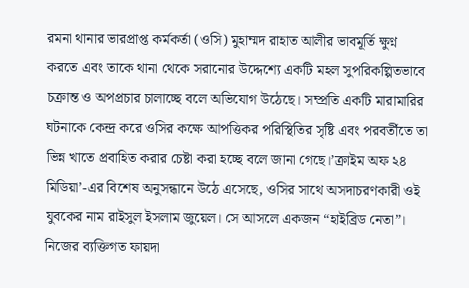রমনা থানার ভারপ্রাপ্ত কর্মকর্তা (ওসি) মুহাম্মদ রাহাত আলীর ভাবমূর্তি ক্ষুণ্ন করতে এবং তাকে থানা থেকে সরানোর উদ্দেশ্যে একটি মহল সুপরিকল্পিতভাবে চক্রান্ত ও অপপ্রচার চালাচ্ছে বলে অভিযোগ উঠেছে। সম্প্রতি একটি মারামারির ঘটনাকে কেন্দ্র করে ওসির কক্ষে আপত্তিকর পরিস্থিতির সৃষ্টি এবং পরবর্তীতে তা ভিন্ন খাতে প্রবাহিত করার চেষ্টা করা হচ্ছে বলে জানা গেছে।’ক্রাইম অফ ২৪ মিডিয়া’-এর বিশেষ অনুসন্ধানে উঠে এসেছে, ওসির সাথে অসদাচরণকারী ওই যুবকের নাম রাইসুল ইসলাম জুয়েল। সে আসলে একজন “হাইব্রিড নেতা”। নিজের ব্যক্তিগত ফায়দা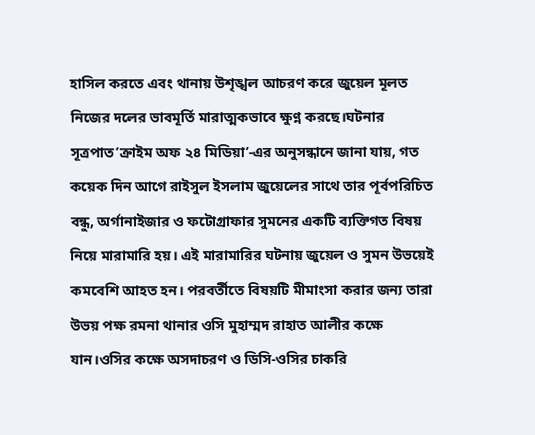হাসিল করতে এবং থানায় উশৃঙ্খল আচরণ করে জুয়েল মূলত নিজের দলের ভাবমূর্তি মারাত্মকভাবে ক্ষুণ্ন করছে।ঘটনার সূত্রপাত’ক্রাইম অফ ২৪ মিডিয়া’-এর অনুসন্ধানে জানা যায়, গত কয়েক দিন আগে রাইসুল ইসলাম জুয়েলের সাথে তার পূর্বপরিচিত বন্ধু, অর্গানাইজার ও ফটোগ্রাফার সুমনের একটি ব্যক্তিগত বিষয় নিয়ে মারামারি হয়। এই মারামারির ঘটনায় জুয়েল ও সুমন উভয়েই কমবেশি আহত হন। পরবর্তীতে বিষয়টি মীমাংসা করার জন্য তারা উভয় পক্ষ রমনা থানার ওসি মুহাম্মদ রাহাত আলীর কক্ষে যান।ওসির কক্ষে অসদাচরণ ও ডিসি-ওসির চাকরি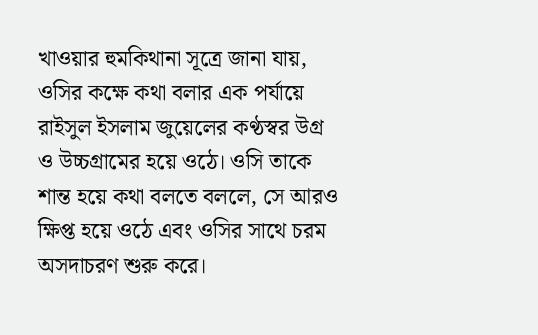খাওয়ার হুমকিথানা সূত্রে জানা যায়, ওসির কক্ষে কথা বলার এক পর্যায়ে রাইসুল ইসলাম জুয়েলের কণ্ঠস্বর উগ্র ও উচ্চগ্রামের হয়ে ওঠে। ওসি তাকে শান্ত হয়ে কথা বলতে বললে, সে আরও ক্ষিপ্ত হয়ে ওঠে এবং ওসির সাথে চরম অসদাচরণ শুরু করে।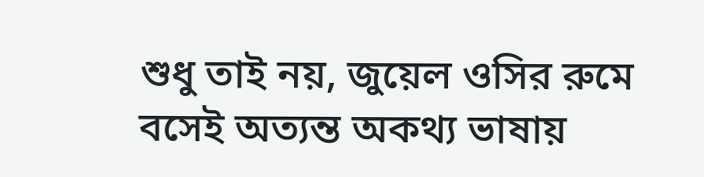শুধু তাই নয়, জুয়েল ওসির রুমে বসেই অত্যন্ত অকথ্য ভাষায়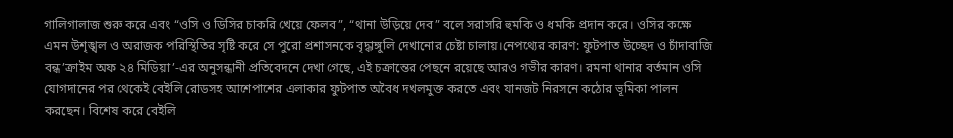গালিগালাজ শুরু করে এবং “ওসি ও ডিসির চাকরি খেয়ে ফেলব”, “থানা উড়িয়ে দেব” বলে সরাসরি হুমকি ও ধমকি প্রদান করে। ওসির কক্ষে এমন উশৃঙ্খল ও অরাজক পরিস্থিতির সৃষ্টি করে সে পুরো প্রশাসনকে বৃদ্ধাঙ্গুলি দেখানোর চেষ্টা চালায়।নেপথ্যের কারণ: ফুটপাত উচ্ছেদ ও চাঁদাবাজি বন্ধ’ক্রাইম অফ ২৪ মিডিয়া’-এর অনুসন্ধানী প্রতিবেদনে দেখা গেছে, এই চক্রান্তের পেছনে রয়েছে আরও গভীর কারণ। রমনা থানার বর্তমান ওসি যোগদানের পর থেকেই বেইলি রোডসহ আশেপাশের এলাকার ফুটপাত অবৈধ দখলমুক্ত করতে এবং যানজট নিরসনে কঠোর ভূমিকা পালন করছেন। বিশেষ করে বেইলি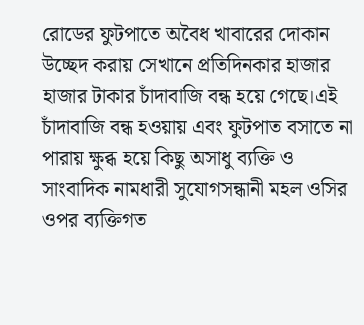রোডের ফুটপাতে অবৈধ খাবারের দোকান উচ্ছেদ করায় সেখানে প্রতিদিনকার হাজার হাজার টাকার চাঁদাবাজি বন্ধ হয়ে গেছে।এই চাঁদাবাজি বন্ধ হওয়ায় এবং ফুটপাত বসাতে না পারায় ক্ষুব্ধ হয়ে কিছু অসাধু ব্যক্তি ও সাংবাদিক নামধারী সুযোগসন্ধানী মহল ওসির ওপর ব্যক্তিগত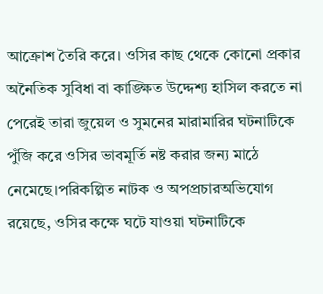আক্রোশ তৈরি করে। ওসির কাছ থেকে কোনো প্রকার অনৈতিক সুবিধা বা কাঙ্ক্ষিত উদ্দেশ্য হাসিল করতে না পেরেই তারা জুয়েল ও সুমনের মারামারির ঘটনাটিকে পুঁজি করে ওসির ভাবমূর্তি নষ্ট করার জন্য মাঠে নেমেছে।পরিকল্পিত নাটক ও অপপ্রচারঅভিযোগ রয়েছে, ওসির কক্ষে ঘটে যাওয়া ঘটনাটিকে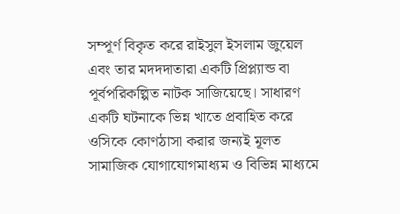সম্পূর্ণ বিকৃত করে রাইসুল ইসলাম জুয়েল এবং তার মদদদাতারা একটি প্রিপ্ল্যান্ড বা পূর্বপরিকল্পিত নাটক সাজিয়েছে। সাধারণ একটি ঘটনাকে ভিন্ন খাতে প্রবাহিত করে ওসিকে কোণঠাসা করার জন্যই মূলত সামাজিক যোগাযোগমাধ্যম ও বিভিন্ন মাধ্যমে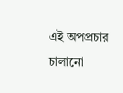এই অপপ্রচার চালানো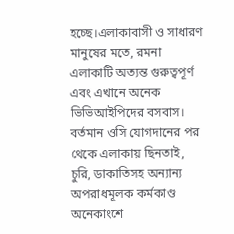হচ্ছে।এলাকাবাসী ও সাধারণ মানুষের মতে, রমনা এলাকাটি অত্যন্ত গুরুত্বপূর্ণ এবং এখানে অনেক ভিভিআইপিদের বসবাস। বর্তমান ওসি যোগদানের পর থেকে এলাকায় ছিনতাই, চুরি, ডাকাতিসহ অন্যান্য অপরাধমূলক কর্মকাণ্ড অনেকাংশে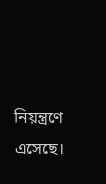নিয়ন্ত্রণে এসেছে।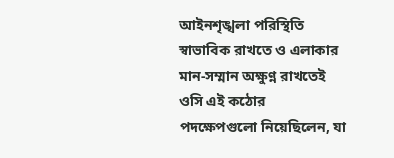আইনশৃঙ্খলা পরিস্থিতি স্বাভাবিক রাখতে ও এলাকার মান-সম্মান অক্ষুণ্ন রাখতেই ওসি এই কঠোর পদক্ষেপগুলো নিয়েছিলেন, যা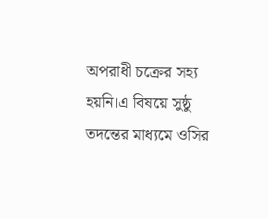অপরাধী চক্রের সহ্য হয়নি।এ বিষয়ে সুষ্ঠু তদন্তের মাধ্যমে ওসির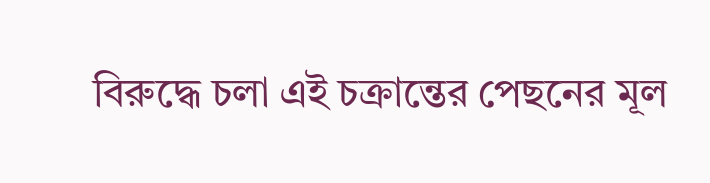বিরুদ্ধে চলা এই চক্রান্তের পেছনের মূল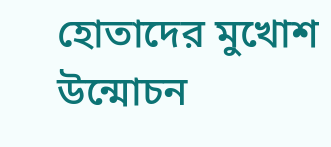হোতাদের মুখোশ উন্মোচন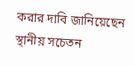করার দাবি জানিয়েছেন স্থানীয় সচেতন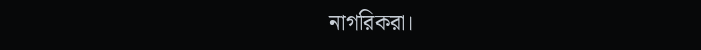নাগরিকরা।